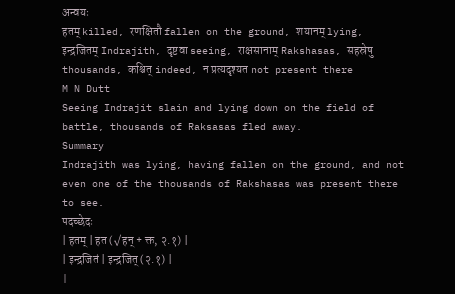अन्वयः
हतम् killed, रणक्षितौ fallen on the ground, शयानम् lying, इन्द्रजितम् Indrajith, दृष्टवा seeing, राक्षसानाम् Rakshasas, सहस्रेषु thousands, कश्चित् indeed, न प्रत्यदृश्यत not present there
M N Dutt
Seeing Indrajit slain and lying down on the field of battle, thousands of Raksasas fled away.
Summary
Indrajith was lying, having fallen on the ground, and not even one of the thousands of Rakshasas was present there to see.
पदच्छेदः
| हतम् | हत (√हन् + क्त, २.१) |
| इन्द्रजितं | इन्द्रजित् (२.१) |
|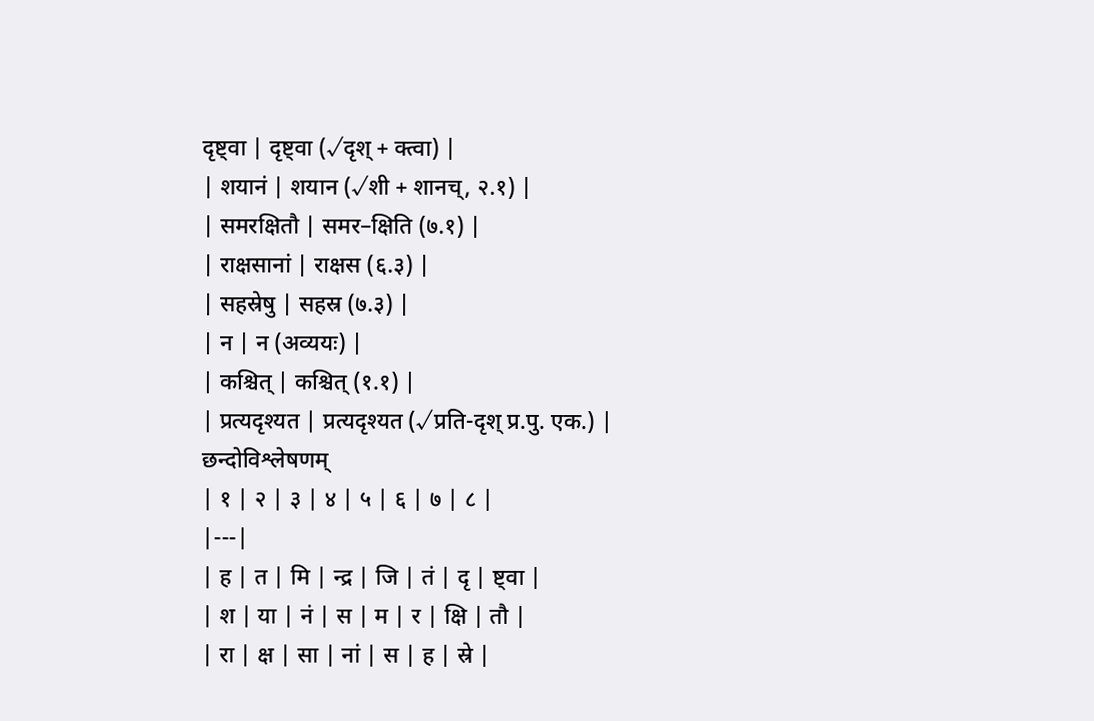दृष्ट्वा | दृष्ट्वा (√दृश् + क्त्वा) |
| शयानं | शयान (√शी + शानच्, २.१) |
| समरक्षितौ | समर–क्षिति (७.१) |
| राक्षसानां | राक्षस (६.३) |
| सहस्रेषु | सहस्र (७.३) |
| न | न (अव्ययः) |
| कश्चित् | कश्चित् (१.१) |
| प्रत्यदृश्यत | प्रत्यदृश्यत (√प्रति-दृश् प्र.पु. एक.) |
छन्दोविश्लेषणम्
| १ | २ | ३ | ४ | ५ | ६ | ७ | ८ |
|---|
| ह | त | मि | न्द्र | जि | तं | दृ | ष्ट्वा |
| श | या | नं | स | म | र | क्षि | तौ |
| रा | क्ष | सा | नां | स | ह | स्रे |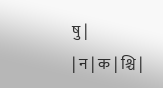षु |
| न | क | श्चि |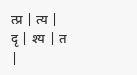त्प्र | त्य | दृ | श्य | त |